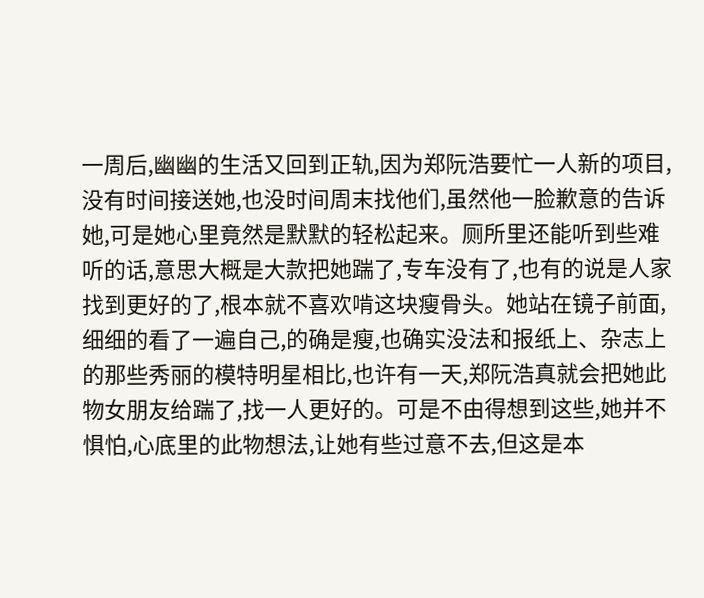一周后,幽幽的生活又回到正轨,因为郑阮浩要忙一人新的项目,没有时间接送她,也没时间周末找他们,虽然他一脸歉意的告诉她,可是她心里竟然是默默的轻松起来。厕所里还能听到些难听的话,意思大概是大款把她踹了,专车没有了,也有的说是人家找到更好的了,根本就不喜欢啃这块瘦骨头。她站在镜子前面,细细的看了一遍自己,的确是瘦,也确实没法和报纸上、杂志上的那些秀丽的模特明星相比,也许有一天,郑阮浩真就会把她此物女朋友给踹了,找一人更好的。可是不由得想到这些,她并不惧怕,心底里的此物想法,让她有些过意不去,但这是本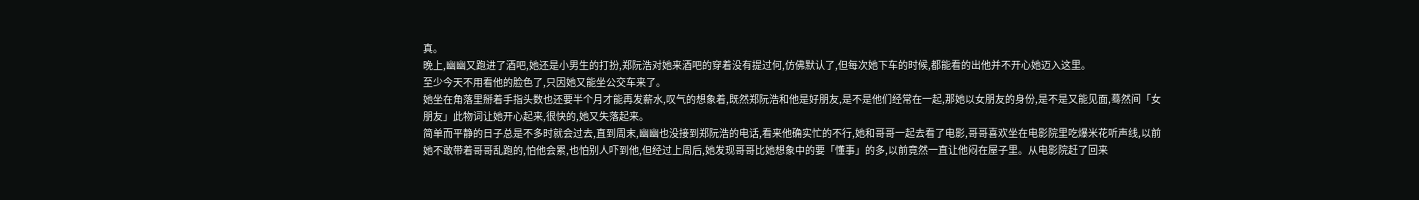真。
晚上,幽幽又跑进了酒吧,她还是小男生的打扮,郑阮浩对她来酒吧的穿着没有提过何,仿佛默认了,但每次她下车的时候,都能看的出他并不开心她迈入这里。
至少今天不用看他的脸色了,只因她又能坐公交车来了。
她坐在角落里掰着手指头数也还要半个月才能再发薪水,叹气的想象着,既然郑阮浩和他是好朋友,是不是他们经常在一起,那她以女朋友的身份,是不是又能见面,蓦然间「女朋友」此物词让她开心起来,很快的,她又失落起来。
简单而平静的日子总是不多时就会过去,直到周末,幽幽也没接到郑阮浩的电话,看来他确实忙的不行,她和哥哥一起去看了电影,哥哥喜欢坐在电影院里吃爆米花听声线,以前她不敢带着哥哥乱跑的,怕他会累,也怕别人吓到他,但经过上周后,她发现哥哥比她想象中的要「懂事」的多,以前竟然一直让他闷在屋子里。从电影院赶了回来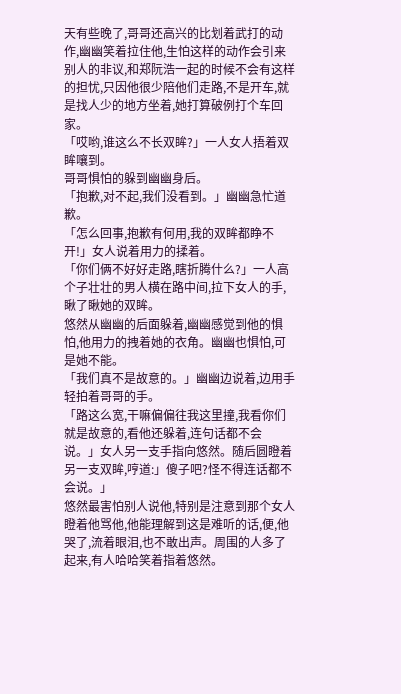天有些晚了,哥哥还高兴的比划着武打的动作,幽幽笑着拉住他,生怕这样的动作会引来别人的非议,和郑阮浩一起的时候不会有这样的担忧,只因他很少陪他们走路,不是开车,就是找人少的地方坐着,她打算破例打个车回家。
「哎哟,谁这么不长双眸?」一人女人捂着双眸嚷到。
哥哥惧怕的躲到幽幽身后。
「抱歉,对不起,我们没看到。」幽幽急忙道歉。
「怎么回事,抱歉有何用,我的双眸都睁不开!」女人说着用力的揉着。
「你们俩不好好走路,瞎折腾什么?」一人高个子壮壮的男人横在路中间,拉下女人的手,瞅了瞅她的双眸。
悠然从幽幽的后面躲着,幽幽感觉到他的惧怕,他用力的拽着她的衣角。幽幽也惧怕,可是她不能。
「我们真不是故意的。」幽幽边说着,边用手轻拍着哥哥的手。
「路这么宽,干嘛偏偏往我这里撞,我看你们就是故意的,看他还躲着,连句话都不会说。」女人另一支手指向悠然。随后圆瞪着另一支双眸,哼道:」傻子吧?怪不得连话都不会说。」
悠然最害怕别人说他,特别是注意到那个女人瞪着他骂他,他能理解到这是难听的话,便,他哭了,流着眼泪,也不敢出声。周围的人多了起来,有人哈哈笑着指着悠然。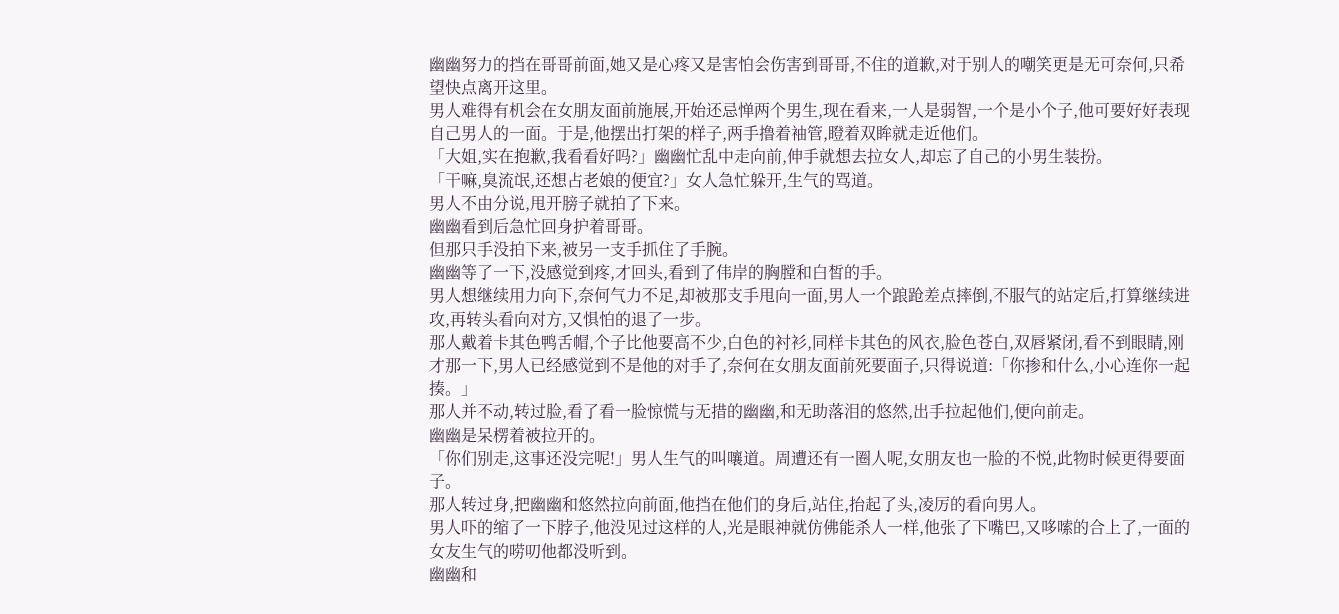幽幽努力的挡在哥哥前面,她又是心疼又是害怕会伤害到哥哥,不住的道歉,对于别人的嘲笑更是无可奈何,只希望快点离开这里。
男人难得有机会在女朋友面前施展,开始还忌惮两个男生,现在看来,一人是弱智,一个是小个子,他可要好好表现自己男人的一面。于是,他摆出打架的样子,两手撸着袖管,瞪着双眸就走近他们。
「大姐,实在抱歉,我看看好吗?」幽幽忙乱中走向前,伸手就想去拉女人,却忘了自己的小男生装扮。
「干嘛,臭流氓,还想占老娘的便宜?」女人急忙躲开,生气的骂道。
男人不由分说,甩开膀子就拍了下来。
幽幽看到后急忙回身护着哥哥。
但那只手没拍下来,被另一支手抓住了手腕。
幽幽等了一下,没感觉到疼,才回头,看到了伟岸的胸膛和白皙的手。
男人想继续用力向下,奈何气力不足,却被那支手甩向一面,男人一个踉跄差点摔倒,不服气的站定后,打算继续进攻,再转头看向对方,又惧怕的退了一步。
那人戴着卡其色鸭舌帽,个子比他要高不少,白色的衬衫,同样卡其色的风衣,脸色苍白,双唇紧闭,看不到眼睛,刚才那一下,男人已经感觉到不是他的对手了,奈何在女朋友面前死要面子,只得说道:「你掺和什么,小心连你一起揍。」
那人并不动,转过脸,看了看一脸惊慌与无措的幽幽,和无助落泪的悠然,出手拉起他们,便向前走。
幽幽是呆楞着被拉开的。
「你们别走,这事还没完呢!」男人生气的叫嚷道。周遭还有一圈人呢,女朋友也一脸的不悦,此物时候更得要面子。
那人转过身,把幽幽和悠然拉向前面,他挡在他们的身后,站住,抬起了头,凌厉的看向男人。
男人吓的缩了一下脖子,他没见过这样的人,光是眼神就仿佛能杀人一样,他张了下嘴巴,又哆嗦的合上了,一面的女友生气的唠叨他都没听到。
幽幽和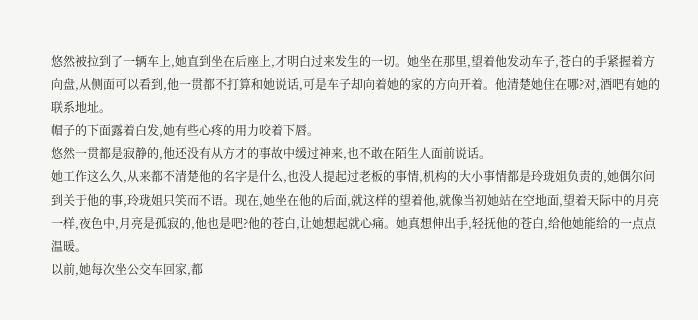悠然被拉到了一辆车上,她直到坐在后座上,才明白过来发生的一切。她坐在那里,望着他发动车子,苍白的手紧握着方向盘,从侧面可以看到,他一贯都不打算和她说话,可是车子却向着她的家的方向开着。他清楚她住在哪?对,酒吧有她的联系地址。
帽子的下面露着白发,她有些心疼的用力咬着下唇。
悠然一贯都是寂静的,他还没有从方才的事故中缓过神来,也不敢在陌生人面前说话。
她工作这么久,从来都不清楚他的名字是什么,也没人提起过老板的事情,机构的大小事情都是玲珑姐负责的,她偶尔问到关于他的事,玲珑姐只笑而不语。现在,她坐在他的后面,就这样的望着他,就像当初她站在空地面,望着天际中的月亮一样,夜色中,月亮是孤寂的,他也是吧?他的苍白,让她想起就心痛。她真想伸出手,轻抚他的苍白,给他她能给的一点点温暖。
以前,她每次坐公交车回家,都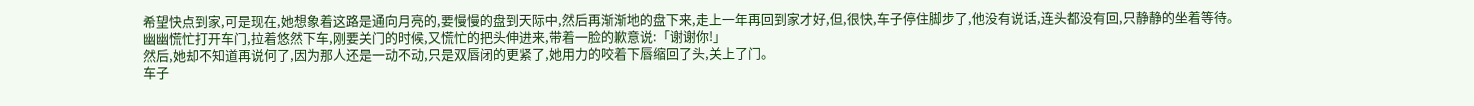希望快点到家,可是现在,她想象着这路是通向月亮的,要慢慢的盘到天际中,然后再渐渐地的盘下来,走上一年再回到家才好,但,很快,车子停住脚步了,他没有说话,连头都没有回,只静静的坐着等待。
幽幽慌忙打开车门,拉着悠然下车,刚要关门的时候,又慌忙的把头伸进来,带着一脸的歉意说:「谢谢你!」
然后,她却不知道再说何了,因为那人还是一动不动,只是双唇闭的更紧了,她用力的咬着下唇缩回了头,关上了门。
车子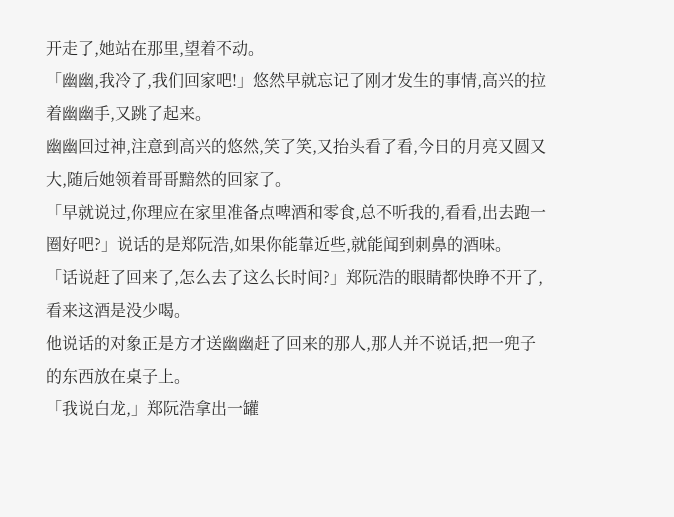开走了,她站在那里,望着不动。
「幽幽,我冷了,我们回家吧!」悠然早就忘记了刚才发生的事情,高兴的拉着幽幽手,又跳了起来。
幽幽回过神,注意到高兴的悠然,笑了笑,又抬头看了看,今日的月亮又圆又大,随后她领着哥哥黯然的回家了。
「早就说过,你理应在家里准备点啤酒和零食,总不听我的,看看,出去跑一圈好吧?」说话的是郑阮浩,如果你能靠近些,就能闻到刺鼻的酒味。
「话说赶了回来了,怎么去了这么长时间?」郑阮浩的眼睛都快睁不开了,看来这酒是没少喝。
他说话的对象正是方才送幽幽赶了回来的那人,那人并不说话,把一兜子的东西放在桌子上。
「我说白龙,」郑阮浩拿出一罐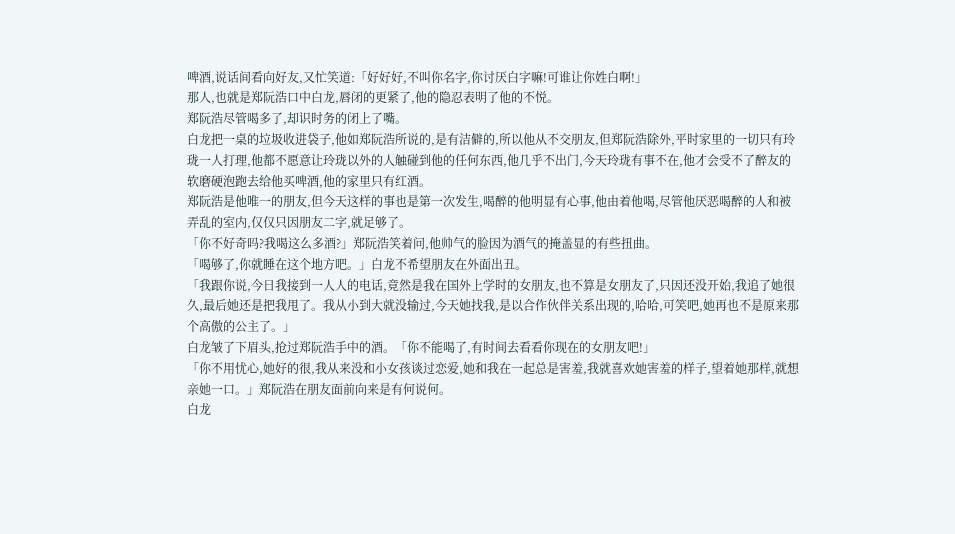啤酒,说话间看向好友,又忙笑道:「好好好,不叫你名字,你讨厌白字嘛!可谁让你姓白啊!」
那人,也就是郑阮浩口中白龙,唇闭的更紧了,他的隐忍表明了他的不悦。
郑阮浩尽管喝多了,却识时务的闭上了嘴。
白龙把一桌的垃圾收进袋子,他如郑阮浩所说的,是有洁僻的,所以他从不交朋友,但郑阮浩除外,平时家里的一切只有玲珑一人打理,他都不愿意让玲珑以外的人触碰到他的任何东西,他几乎不出门,今天玲珑有事不在,他才会受不了醉友的软磨硬泡跑去给他买啤酒,他的家里只有红酒。
郑阮浩是他唯一的朋友,但今天这样的事也是第一次发生,喝醉的他明显有心事,他由着他喝,尽管他厌恶喝醉的人和被弄乱的室内,仅仅只因朋友二字,就足够了。
「你不好奇吗?我喝这么多酒?」郑阮浩笑着问,他帅气的脸因为酒气的掩盖显的有些扭曲。
「喝够了,你就睡在这个地方吧。」白龙不希望朋友在外面出丑。
「我跟你说,今日我接到一人人的电话,竟然是我在国外上学时的女朋友,也不算是女朋友了,只因还没开始,我追了她很久,最后她还是把我甩了。我从小到大就没输过,今天她找我,是以合作伙伴关系出现的,哈哈,可笑吧,她再也不是原来那个高傲的公主了。」
白龙皱了下眉头,抢过郑阮浩手中的酒。「你不能喝了,有时间去看看你现在的女朋友吧!」
「你不用忧心,她好的很,我从来没和小女孩谈过恋爱,她和我在一起总是害羞,我就喜欢她害羞的样子,望着她那样,就想亲她一口。」郑阮浩在朋友面前向来是有何说何。
白龙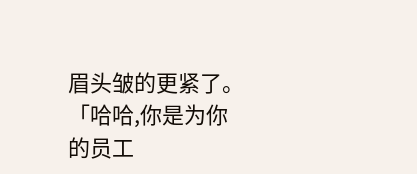眉头皱的更紧了。
「哈哈,你是为你的员工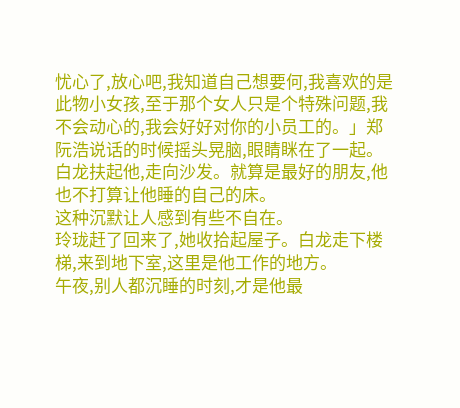忧心了,放心吧,我知道自己想要何,我喜欢的是此物小女孩,至于那个女人只是个特殊问题,我不会动心的,我会好好对你的小员工的。」郑阮浩说话的时候摇头晃脑,眼睛眯在了一起。
白龙扶起他,走向沙发。就算是最好的朋友,他也不打算让他睡的自己的床。
这种沉默让人感到有些不自在。
玲珑赶了回来了,她收拾起屋子。白龙走下楼梯,来到地下室,这里是他工作的地方。
午夜,别人都沉睡的时刻,才是他最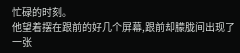忙碌的时刻。
他望着摆在跟前的好几个屏幕,跟前却朦胧间出现了一张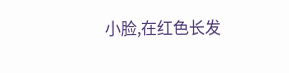小脸,在红色长发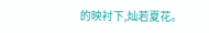的映衬下,灿若夏花。